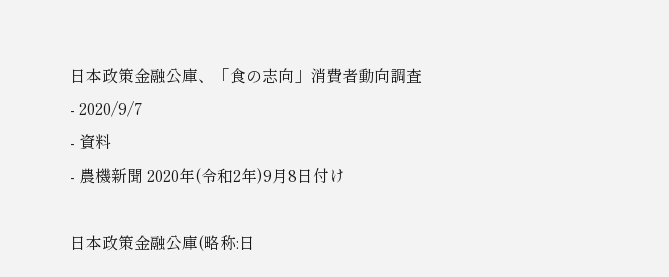日本政策金融公庫、「食の志向」消費者動向調査
- 2020/9/7
- 資料
- 農機新聞 2020年(令和2年)9月8日付け

日本政策金融公庫(略称:日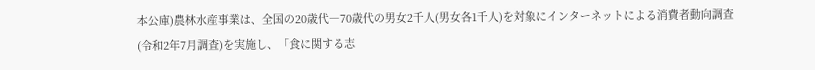本公庫)農林水産事業は、全国の20歳代―70歳代の男女2千人(男女各1千人)を対象にインターネットによる消費者動向調査(令和2年7月調査)を実施し、「食に関する志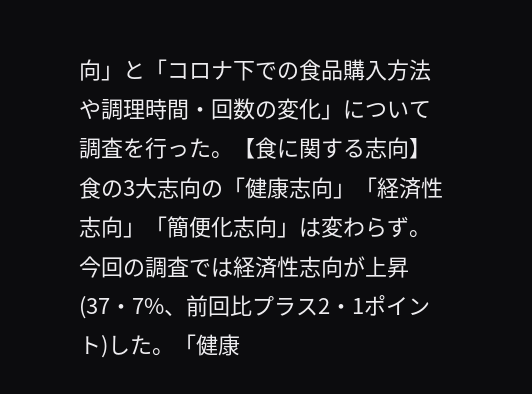向」と「コロナ下での食品購入方法や調理時間・回数の変化」について調査を行った。【食に関する志向】食の3大志向の「健康志向」「経済性志向」「簡便化志向」は変わらず。今回の調査では経済性志向が上昇(37・7%、前回比プラス2・1ポイント)した。「健康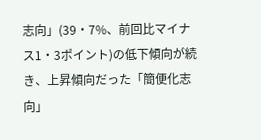志向」(39・7%、前回比マイナス1・3ポイント)の低下傾向が続き、上昇傾向だった「簡便化志向」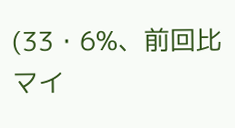(33・6%、前回比マイ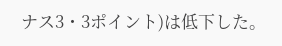ナス3・3ポイント)は低下した。